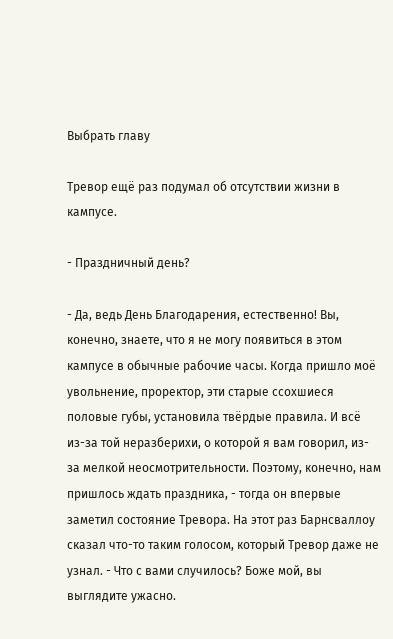Выбрать главу

Тревор ещё раз подумал об отсутствии жизни в кампусе.

- Праздничный день?

- Да, ведь День Благодарения, естественно! Вы, конечно, знаете, что я не могу появиться в этом кампусе в обычные рабочие часы. Когда пришло моё увольнение, проректор, эти старые ссохшиеся половые губы, установила твёрдые правила. И всё из-за той неразберихи, о которой я вам говорил, из-за мелкой неосмотрительности. Поэтому, конечно, нам пришлось ждать праздника, - тогда он впервые заметил состояние Тревора. На этот раз Барнсваллоу сказал что-то таким голосом, который Тревор даже не узнал. - Что с вами случилось? Боже мой, вы выглядите ужасно.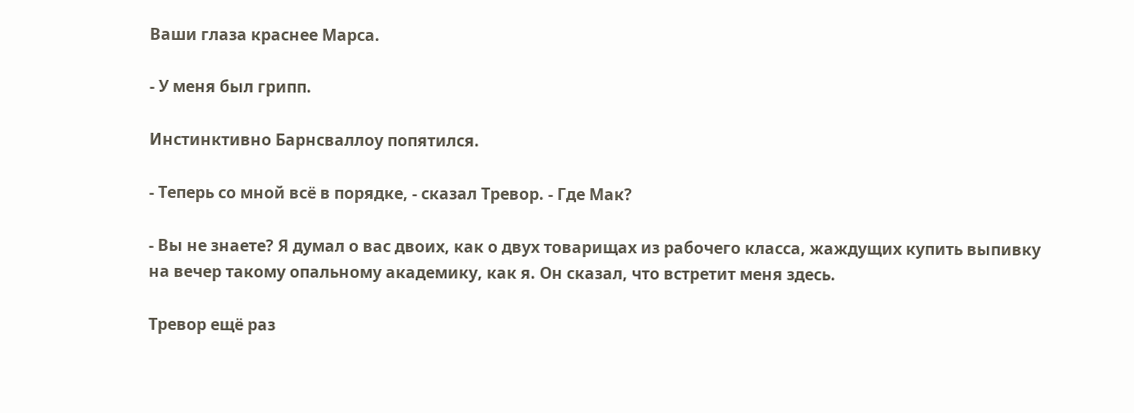Ваши глаза краснее Марса.

- У меня был грипп.

Инстинктивно Барнсваллоу попятился.

- Теперь со мной всё в порядке, - сказал Тревор. - Где Мак?

- Вы не знаете? Я думал о вас двоих, как о двух товарищах из рабочего класса, жаждущих купить выпивку на вечер такому опальному академику, как я. Он сказал, что встретит меня здесь.

Тревор ещё раз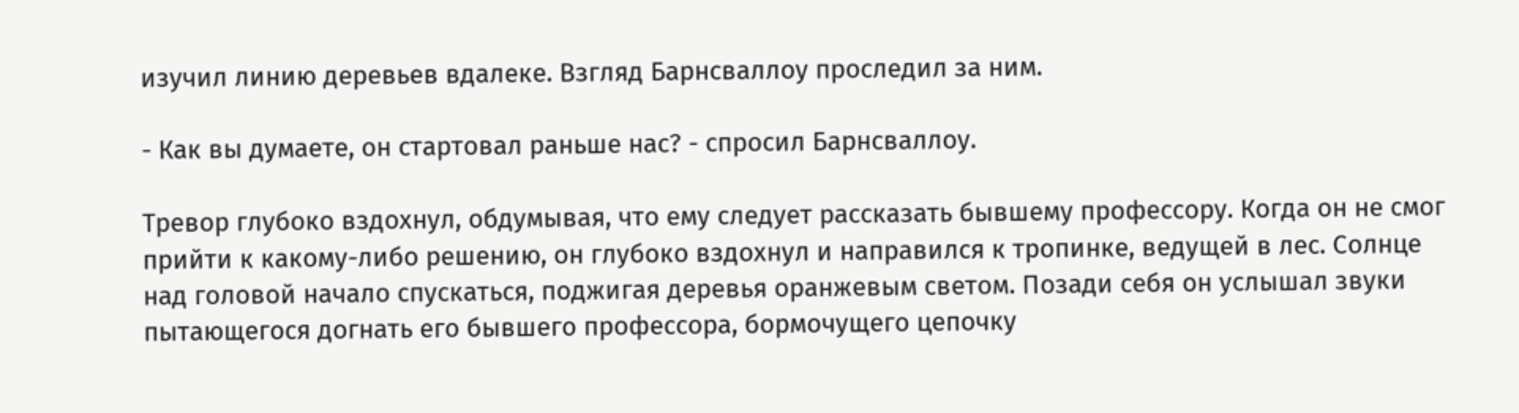изучил линию деревьев вдалеке. Взгляд Барнсваллоу проследил за ним.

- Как вы думаете, он стартовал раньше нас? - спросил Барнсваллоу.

Тревор глубоко вздохнул, обдумывая, что ему следует рассказать бывшему профессору. Когда он не смог прийти к какому-либо решению, он глубоко вздохнул и направился к тропинке, ведущей в лес. Солнце над головой начало спускаться, поджигая деревья оранжевым светом. Позади себя он услышал звуки пытающегося догнать его бывшего профессора, бормочущего цепочку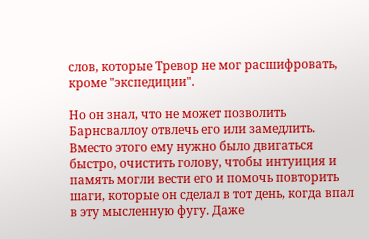слов, которые Тревор не мог расшифровать, кроме "экспедиции".

Но он знал, что не может позволить Барнсваллоу отвлечь его или замедлить. Вместо этого ему нужно было двигаться быстро, очистить голову, чтобы интуиция и память могли вести его и помочь повторить шаги, которые он сделал в тот день, когда впал в эту мысленную фугу. Даже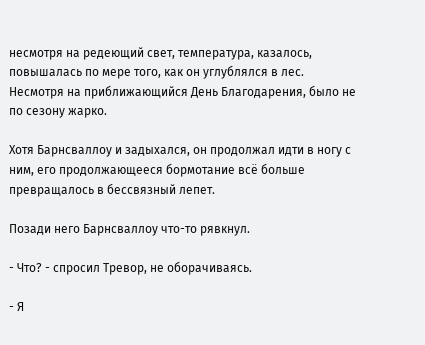несмотря на редеющий свет, температура, казалось, повышалась по мере того, как он углублялся в лес. Несмотря на приближающийся День Благодарения, было не по сезону жарко.

Хотя Барнсваллоу и задыхался, он продолжал идти в ногу с ним, его продолжающееся бормотание всё больше превращалось в бессвязный лепет.

Позади него Барнсваллоу что-то рявкнул.

- Что? - спросил Тревор, не оборачиваясь.

- Я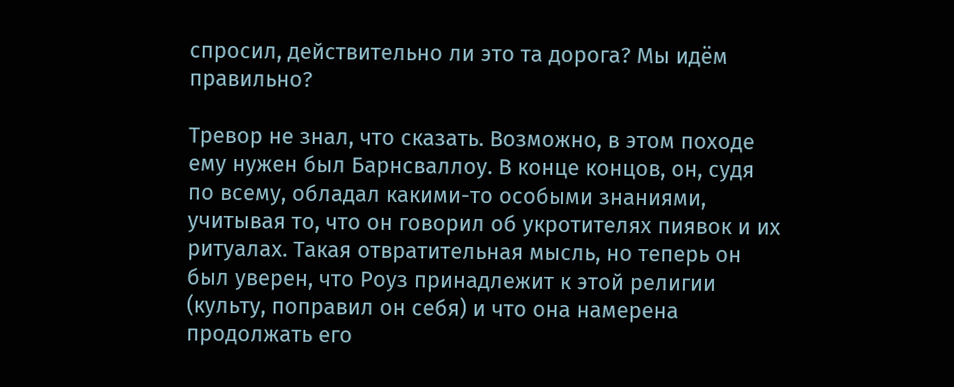спросил, действительно ли это та дорога? Мы идём правильно?

Тревор не знал, что сказать. Возможно, в этом походе ему нужен был Барнсваллоу. В конце концов, он, судя по всему, обладал какими-то особыми знаниями, учитывая то, что он говорил об укротителях пиявок и их ритуалах. Такая отвратительная мысль, но теперь он был уверен, что Роуз принадлежит к этой религии (культу, поправил он себя) и что она намерена продолжать его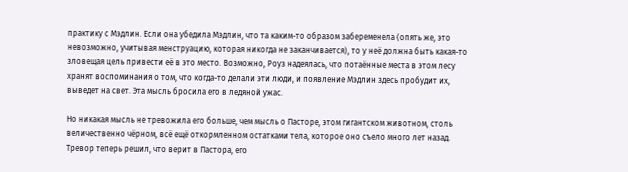практику с Мэдлин. Если она убедила Мэдлин, что та каким-то образом забеременела (опять же, это невозможно, учитывая менструацию, которая никогда не заканчивается), то у неё должна быть какая-то зловещая цель привести её в это место. Возможно, Роуз надеялась, что потаённые места в этом лесу хранят воспоминания о том, что когда-то делали эти люди, и появление Мэдлин здесь пробудит их, выведет на свет. Эта мысль бросила его в ледяной ужас.

Но никакая мысль не тревожила его больше, чем мысль о Пасторе, этом гигантском животном, столь величественно чёрном, всё ещё откормленном остатками тела, которое оно съело много лет назад. Тревор теперь решил, что верит в Пастора, его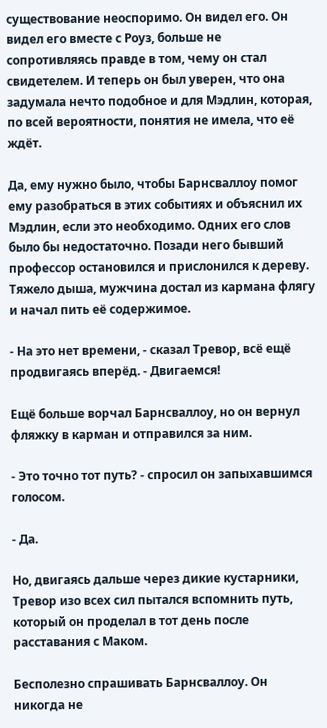существование неоспоримо. Он видел его. Он видел его вместе с Роуз, больше не сопротивляясь правде в том, чему он стал свидетелем. И теперь он был уверен, что она задумала нечто подобное и для Мэдлин, которая, по всей вероятности, понятия не имела, что её ждёт.

Да, ему нужно было, чтобы Барнсваллоу помог ему разобраться в этих событиях и объяснил их Мэдлин, если это необходимо. Одних его слов было бы недостаточно. Позади него бывший профессор остановился и прислонился к дереву. Тяжело дыша, мужчина достал из кармана флягу и начал пить её содержимое.

- На это нет времени, - сказал Тревор, всё ещё продвигаясь вперёд. - Двигаемся!

Ещё больше ворчал Барнсваллоу, но он вернул фляжку в карман и отправился за ним.

- Это точно тот путь? - спросил он запыхавшимся голосом.

- Да.

Но, двигаясь дальше через дикие кустарники, Тревор изо всех сил пытался вспомнить путь, который он проделал в тот день после расставания с Маком.

Бесполезно спрашивать Барнсваллоу. Он никогда не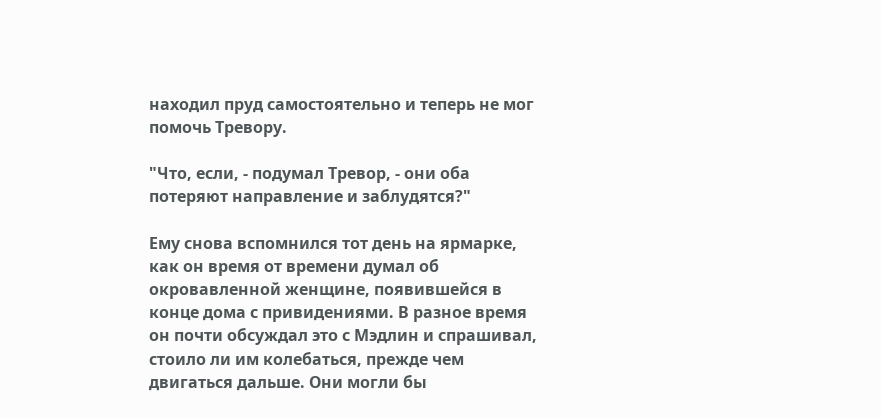находил пруд самостоятельно и теперь не мог помочь Тревору.

"Что, если, - подумал Тревор, - они оба потеряют направление и заблудятся?"

Ему снова вспомнился тот день на ярмарке, как он время от времени думал об окровавленной женщине, появившейся в конце дома с привидениями. В разное время он почти обсуждал это с Мэдлин и спрашивал, стоило ли им колебаться, прежде чем двигаться дальше. Они могли бы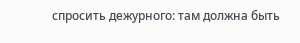спросить дежурного: там должна быть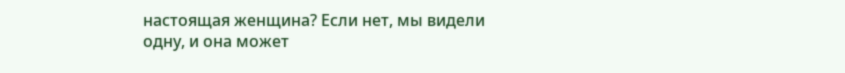настоящая женщина? Если нет, мы видели одну, и она может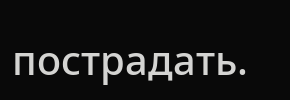пострадать.